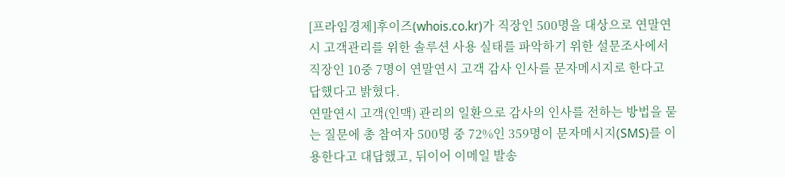[프라임경제]후이즈(whois.co.kr)가 직장인 500명을 대상으로 연말연시 고객관리를 위한 솔루션 사용 실태를 파악하기 위한 설문조사에서 직장인 10중 7명이 연말연시 고객 감사 인사를 문자메시지로 한다고 답했다고 밝혔다.
연말연시 고객(인맥) 관리의 일환으로 감사의 인사를 전하는 방법을 묻는 질문에 총 참여자 500명 중 72%인 359명이 문자메시지(SMS)를 이용한다고 대답했고, 뒤이어 이메일 발송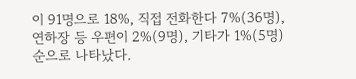이 91명으로 18%, 직접 전화한다 7%(36명), 연하장 등 우편이 2%(9명), 기타가 1%(5명) 순으로 나타났다.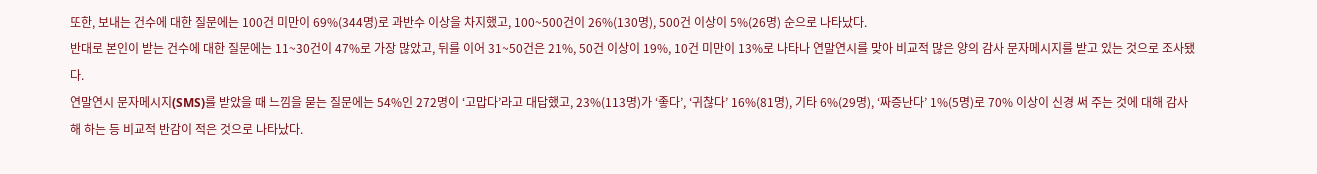또한, 보내는 건수에 대한 질문에는 100건 미만이 69%(344명)로 과반수 이상을 차지했고, 100~500건이 26%(130명), 500건 이상이 5%(26명) 순으로 나타났다.
반대로 본인이 받는 건수에 대한 질문에는 11~30건이 47%로 가장 많았고, 뒤를 이어 31~50건은 21%, 50건 이상이 19%, 10건 미만이 13%로 나타나 연말연시를 맞아 비교적 많은 양의 감사 문자메시지를 받고 있는 것으로 조사됐다.
연말연시 문자메시지(SMS)를 받았을 때 느낌을 묻는 질문에는 54%인 272명이 ‘고맙다’라고 대답했고, 23%(113명)가 ‘좋다’, ‘귀찮다’ 16%(81명), 기타 6%(29명), ‘짜증난다’ 1%(5명)로 70% 이상이 신경 써 주는 것에 대해 감사해 하는 등 비교적 반감이 적은 것으로 나타났다.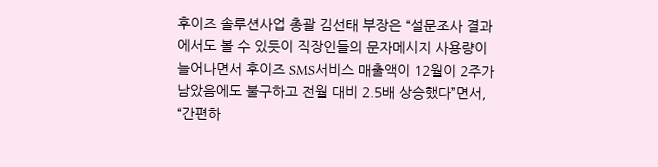후이즈 솔루션사업 총괄 김선태 부장은 “설문조사 결과에서도 볼 수 있듯이 직장인들의 문자메시지 사용량이 늘어나면서 후이즈 SMS서비스 매출액이 12월이 2주가 남았음에도 불구하고 전월 대비 2.5배 상승했다”면서, “간편하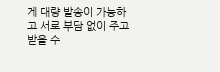게 대량 발송이 가능하고 서로 부담 없이 주고 받을 수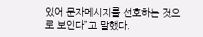있어 문자메시지를 선호하는 것으로 보인다”고 말했다.